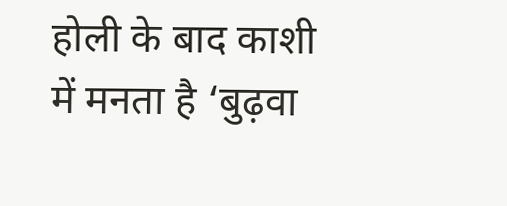होली के बाद काशी में मनता है ‘बुढ़वा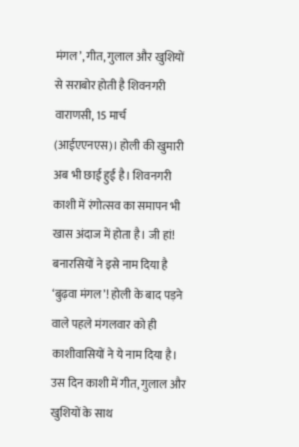मंगल’, गीत, गुलाल और खुशियों से सराबोर होती है शिवनगरी
वाराणसी, 15 मार्च (आईएएनएस)। होली की खुमारी अब भी छाई हुई है। शिवनगरी काशी में रंगोत्सव का समापन भी खास अंदाज में होता है। जी हां! बनारसियों ने इसे नाम दिया है ‘बुढ़वा मंगल’! होली के बाद पड़ने वाले पहले मंगलवार को ही काशीवासियों ने ये नाम दिया है। उस दिन काशी में गीत, गुलाल और खुशियों के साथ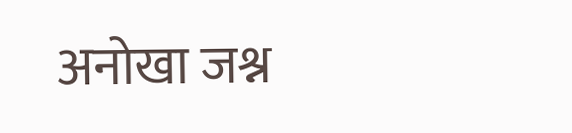अनोखा जश्न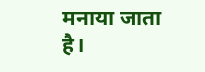मनाया जाता है।